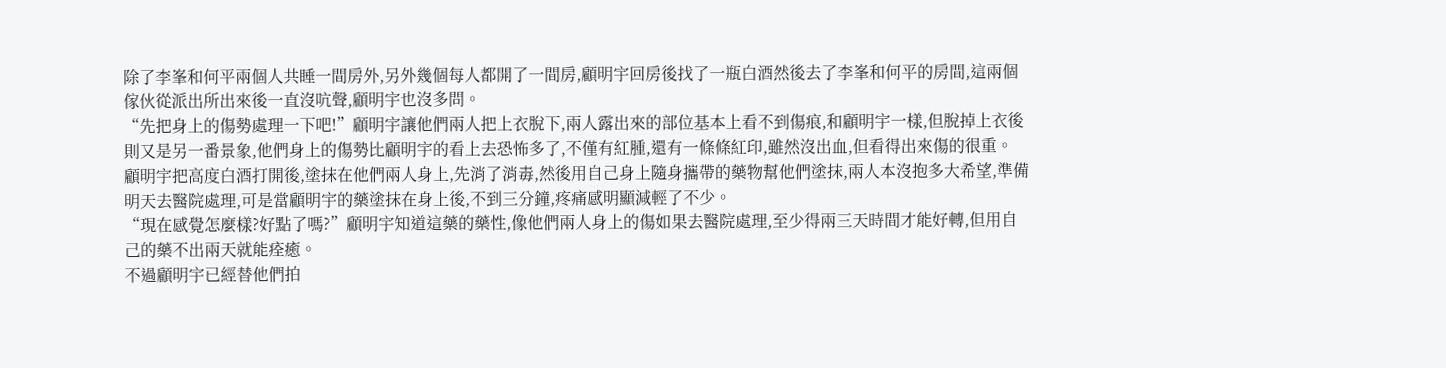除了李峯和何平兩個人共睡一間房外,另外幾個每人都開了一間房,顧明宇回房後找了一瓶白酒然後去了李峯和何平的房間,這兩個傢伙從派出所出來後一直沒吭聲,顧明宇也沒多問。
“先把身上的傷勢處理一下吧!”顧明宇讓他們兩人把上衣脫下,兩人露出來的部位基本上看不到傷痕,和顧明宇一樣,但脫掉上衣後則又是另一番景象,他們身上的傷勢比顧明宇的看上去恐怖多了,不僅有紅腫,還有一條條紅印,雖然沒出血,但看得出來傷的很重。
顧明宇把高度白酒打開後,塗抹在他們兩人身上,先消了消毒,然後用自己身上隨身攜帶的藥物幫他們塗抹,兩人本沒抱多大希望,準備明天去醫院處理,可是當顧明宇的藥塗抹在身上後,不到三分鐘,疼痛感明顯減輕了不少。
“現在感覺怎麼樣?好點了嗎?”顧明宇知道這藥的藥性,像他們兩人身上的傷如果去醫院處理,至少得兩三天時間才能好轉,但用自己的藥不出兩天就能痊癒。
不過顧明宇已經替他們拍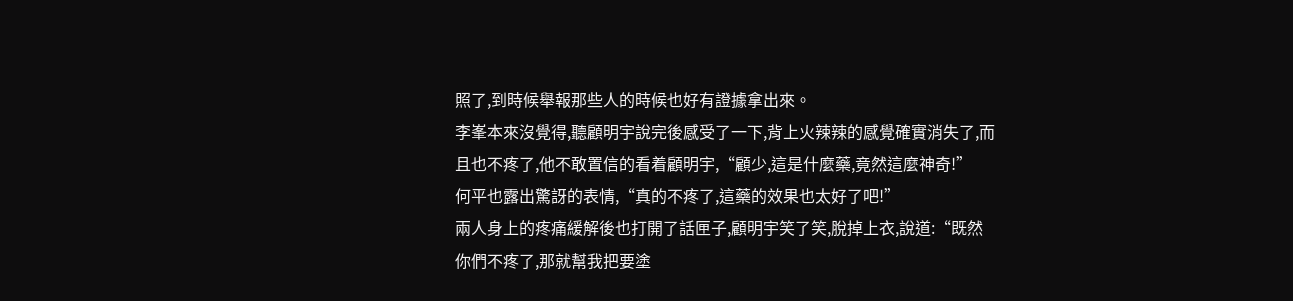照了,到時候舉報那些人的時候也好有證據拿出來。
李峯本來沒覺得,聽顧明宇說完後感受了一下,背上火辣辣的感覺確實消失了,而且也不疼了,他不敢置信的看着顧明宇,“顧少,這是什麼藥,竟然這麼神奇!”
何平也露出驚訝的表情,“真的不疼了,這藥的效果也太好了吧!”
兩人身上的疼痛緩解後也打開了話匣子,顧明宇笑了笑,脫掉上衣,說道:“既然你們不疼了,那就幫我把要塗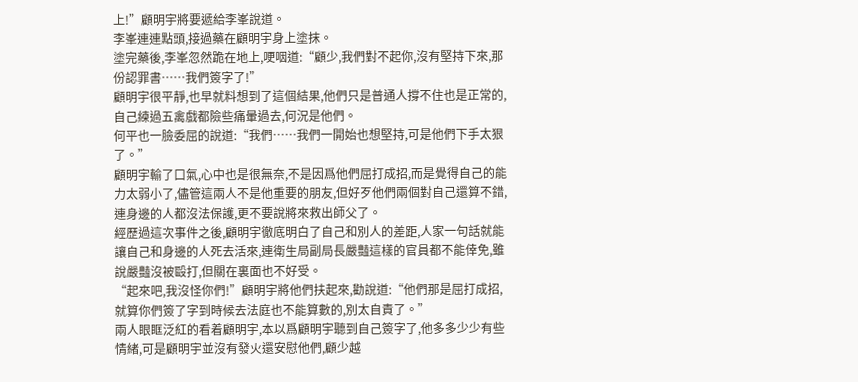上!”顧明宇將要遞給李峯說道。
李峯連連點頭,接過藥在顧明宇身上塗抹。
塗完藥後,李峯忽然跪在地上,哽咽道:“顧少,我們對不起你,沒有堅持下來,那份認罪書……我們簽字了!”
顧明宇很平靜,也早就料想到了這個結果,他們只是普通人撐不住也是正常的,自己練過五禽戲都險些痛暈過去,何況是他們。
何平也一臉委屈的說道:“我們……我們一開始也想堅持,可是他們下手太狠了。”
顧明宇輸了口氣,心中也是很無奈,不是因爲他們屈打成招,而是覺得自己的能力太弱小了,儘管這兩人不是他重要的朋友,但好歹他們兩個對自己還算不錯,連身邊的人都沒法保護,更不要說將來救出師父了。
經歷過這次事件之後,顧明宇徹底明白了自己和別人的差距,人家一句話就能讓自己和身邊的人死去活來,連衛生局副局長嚴豔這樣的官員都不能倖免,雖說嚴豔沒被毆打,但關在裏面也不好受。
“起來吧,我沒怪你們!”顧明宇將他們扶起來,勸說道:“他們那是屈打成招,就算你們簽了字到時候去法庭也不能算數的,別太自責了。”
兩人眼眶泛紅的看着顧明宇,本以爲顧明宇聽到自己簽字了,他多多少少有些情緒,可是顧明宇並沒有發火還安慰他們,顧少越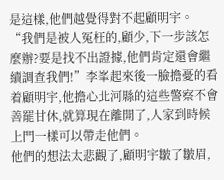是這樣,他們越覺得對不起顧明宇。
“我們是被人冤枉的,顧少,下一步該怎麼辦?要是找不出證據,他們肯定還會繼續調查我們!”李峯起來後一臉擔憂的看着顧明宇,他擔心北河縣的這些警察不會善罷甘休,就算現在離開了,人家到時候上門一樣可以帶走他們。
他們的想法太悲觀了,顧明宇皺了皺眉,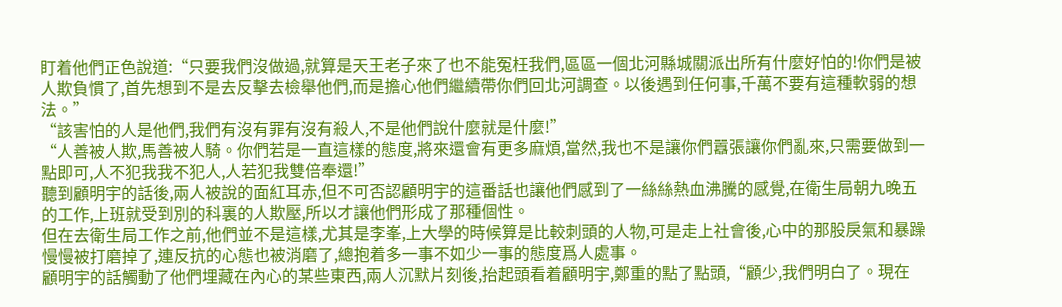盯着他們正色說道:“只要我們沒做過,就算是天王老子來了也不能冤枉我們,區區一個北河縣城關派出所有什麼好怕的!你們是被人欺負慣了,首先想到不是去反擊去檢舉他們,而是擔心他們繼續帶你們回北河調查。以後遇到任何事,千萬不要有這種軟弱的想法。”
“該害怕的人是他們,我們有沒有罪有沒有殺人,不是他們說什麼就是什麼!”
“人善被人欺,馬善被人騎。你們若是一直這樣的態度,將來還會有更多麻煩,當然,我也不是讓你們囂張讓你們亂來,只需要做到一點即可,人不犯我我不犯人,人若犯我雙倍奉還!”
聽到顧明宇的話後,兩人被說的面紅耳赤,但不可否認顧明宇的這番話也讓他們感到了一絲絲熱血沸騰的感覺,在衛生局朝九晚五的工作,上班就受到別的科裏的人欺壓,所以才讓他們形成了那種個性。
但在去衛生局工作之前,他們並不是這樣,尤其是李峯,上大學的時候算是比較刺頭的人物,可是走上社會後,心中的那股戾氣和暴躁慢慢被打磨掉了,連反抗的心態也被消磨了,總抱着多一事不如少一事的態度爲人處事。
顧明宇的話觸動了他們埋藏在內心的某些東西,兩人沉默片刻後,抬起頭看着顧明宇,鄭重的點了點頭,“顧少,我們明白了。現在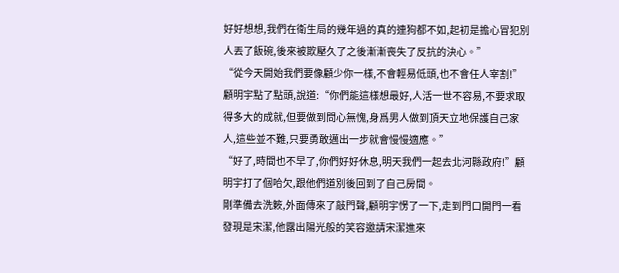好好想想,我們在衛生局的幾年過的真的連狗都不如,起初是擔心冒犯別人丟了飯碗,後來被欺壓久了之後漸漸喪失了反抗的決心。”
“從今天開始我們要像顧少你一樣,不會輕易低頭,也不會任人宰割!”
顧明宇點了點頭,說道:“你們能這樣想最好,人活一世不容易,不要求取得多大的成就,但要做到問心無愧,身爲男人做到頂天立地保護自己家人,這些並不難,只要勇敢邁出一步就會慢慢適應。”
“好了,時間也不早了,你們好好休息,明天我們一起去北河縣政府!”顧明宇打了個哈欠,跟他們道別後回到了自己房間。
剛準備去洗簌,外面傳來了敲門聲,顧明宇愣了一下,走到門口開門一看發現是宋潔,他露出陽光般的笑容邀請宋潔進來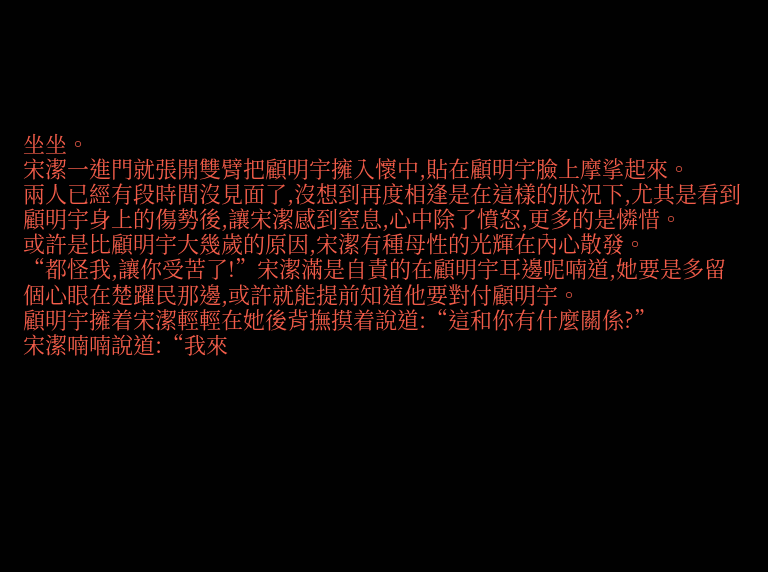坐坐。
宋潔一進門就張開雙臂把顧明宇擁入懷中,貼在顧明宇臉上摩挲起來。
兩人已經有段時間沒見面了,沒想到再度相逢是在這樣的狀況下,尤其是看到顧明宇身上的傷勢後,讓宋潔感到窒息,心中除了憤怒,更多的是憐惜。
或許是比顧明宇大幾歲的原因,宋潔有種母性的光輝在內心散發。
“都怪我,讓你受苦了!”宋潔滿是自責的在顧明宇耳邊呢喃道,她要是多留個心眼在楚躍民那邊,或許就能提前知道他要對付顧明宇。
顧明宇擁着宋潔輕輕在她後背撫摸着說道:“這和你有什麼關係?”
宋潔喃喃說道:“我來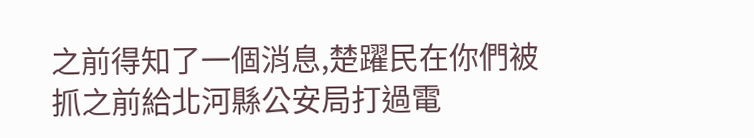之前得知了一個消息,楚躍民在你們被抓之前給北河縣公安局打過電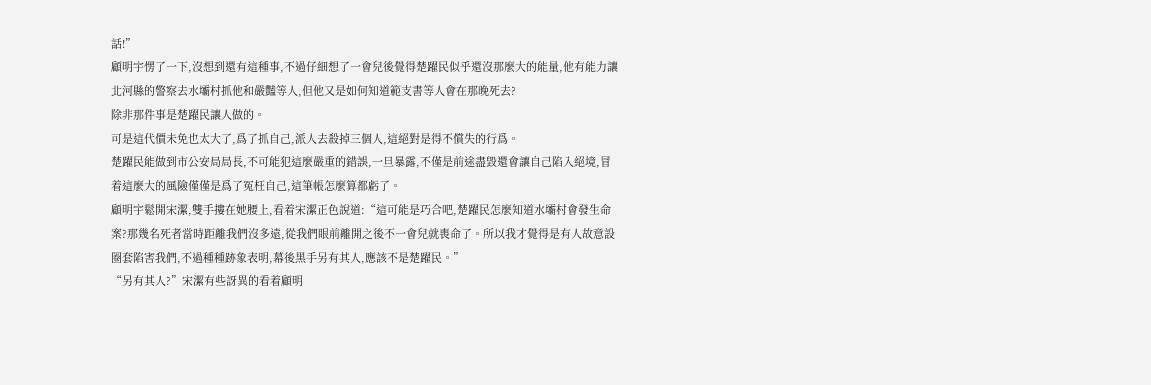話!”
顧明宇愣了一下,沒想到還有這種事,不過仔細想了一會兒後覺得楚躍民似乎還沒那麼大的能量,他有能力讓北河縣的警察去水壩村抓他和嚴豔等人,但他又是如何知道範支書等人會在那晚死去?
除非那件事是楚躍民讓人做的。
可是這代價未免也太大了,爲了抓自己,派人去殺掉三個人,這絕對是得不償失的行爲。
楚躍民能做到市公安局局長,不可能犯這麼嚴重的錯誤,一旦暴露,不僅是前途盡毀還會讓自己陷入絕境,冒着這麼大的風險僅僅是爲了冤枉自己,這筆帳怎麼算都虧了。
顧明宇鬆開宋潔,雙手摟在她腰上,看着宋潔正色說道:“這可能是巧合吧,楚躍民怎麼知道水壩村會發生命案?那幾名死者當時距離我們沒多遠,從我們眼前離開之後不一會兒就喪命了。所以我才覺得是有人故意設圈套陷害我們,不過種種跡象表明,幕後黑手另有其人,應該不是楚躍民。”
“另有其人?”宋潔有些訝異的看着顧明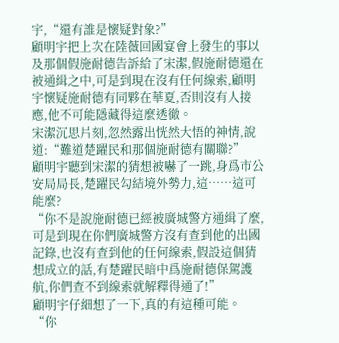宇,“還有誰是懷疑對象?”
顧明宇把上次在陸薇回國宴會上發生的事以及那個假施耐德告訴給了宋潔,假施耐德還在被通緝之中,可是到現在沒有任何線索,顧明宇懷疑施耐德有同夥在華夏,否則沒有人接應,他不可能隱藏得這麼透徹。
宋潔沉思片刻,忽然露出恍然大悟的神情,說道:“難道楚躍民和那個施耐德有關聯?”
顧明宇聽到宋潔的猜想被嚇了一跳,身爲市公安局局長,楚躍民勾結境外勢力,這……這可能麼?
“你不是說施耐德已經被廣城警方通緝了麼,可是到現在你們廣城警方沒有查到他的出國記錄,也沒有查到他的任何線索,假設這個猜想成立的話,有楚躍民暗中爲施耐德保駕護航,你們查不到線索就解釋得通了!”
顧明宇仔細想了一下,真的有這種可能。
“你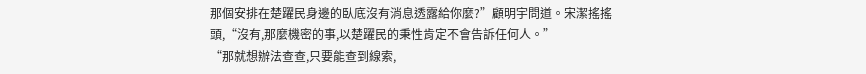那個安排在楚躍民身邊的臥底沒有消息透露給你麼?”顧明宇問道。宋潔搖搖頭,“沒有,那麼機密的事,以楚躍民的秉性肯定不會告訴任何人。”
“那就想辦法查查,只要能查到線索,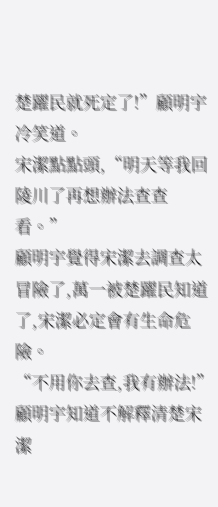楚躍民就死定了!”顧明宇冷笑道。
宋潔點點頭,“明天等我回陵川了再想辦法查查看。”
顧明宇覺得宋潔去調查太冒險了,萬一被楚躍民知道了,宋潔必定會有生命危險。
“不用你去查,我有辦法!”顧明宇知道不解釋清楚宋潔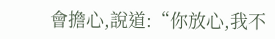會擔心,說道:“你放心,我不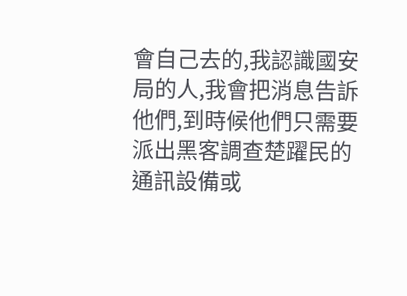會自己去的,我認識國安局的人,我會把消息告訴他們,到時候他們只需要派出黑客調查楚躍民的通訊設備或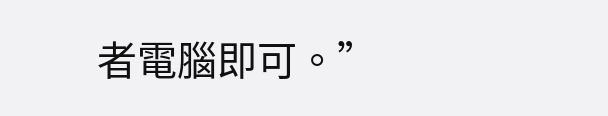者電腦即可。”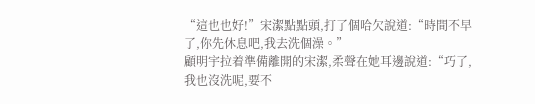“這也也好!”宋潔點點頭,打了個哈欠說道:“時間不早了,你先休息吧,我去洗個澡。”
顧明宇拉着準備離開的宋潔,柔聲在她耳邊說道:“巧了,我也沒洗呢,要不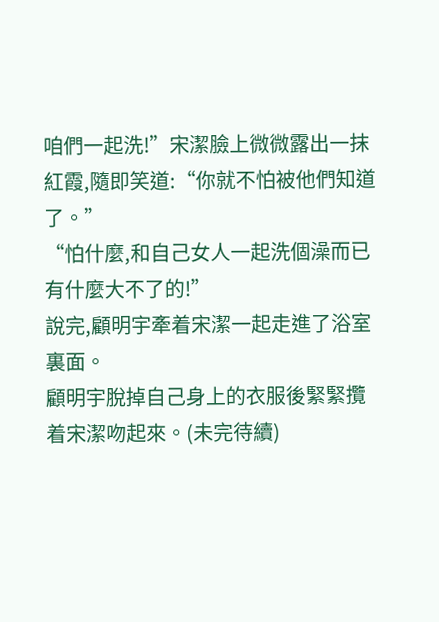咱們一起洗!”宋潔臉上微微露出一抹紅霞,隨即笑道:“你就不怕被他們知道了。”
“怕什麼,和自己女人一起洗個澡而已有什麼大不了的!”
說完,顧明宇牽着宋潔一起走進了浴室裏面。
顧明宇脫掉自己身上的衣服後緊緊攬着宋潔吻起來。(未完待續)